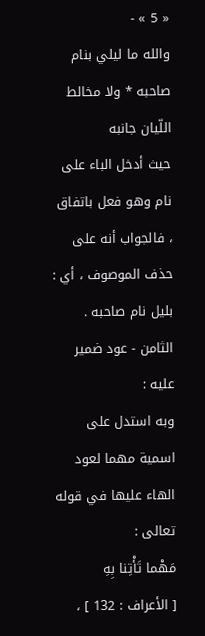« 5 » -
والله ما ليلي بنام صاحبه * ولا مخالط اللّيان جانبه
حيث أدخل الباء على نام وهو فعل باتفاق ، فالجواب أنه على حذف الموصوف ، أي : بليل نام صاحبه .
الثامن - عود ضمير عليه :
وبه استدل على اسمية مهما لعود الهاء عليها في قوله تعالى :
مَهْما تَأْتِنا بِهِ
[ الأعراف : 132 ] ،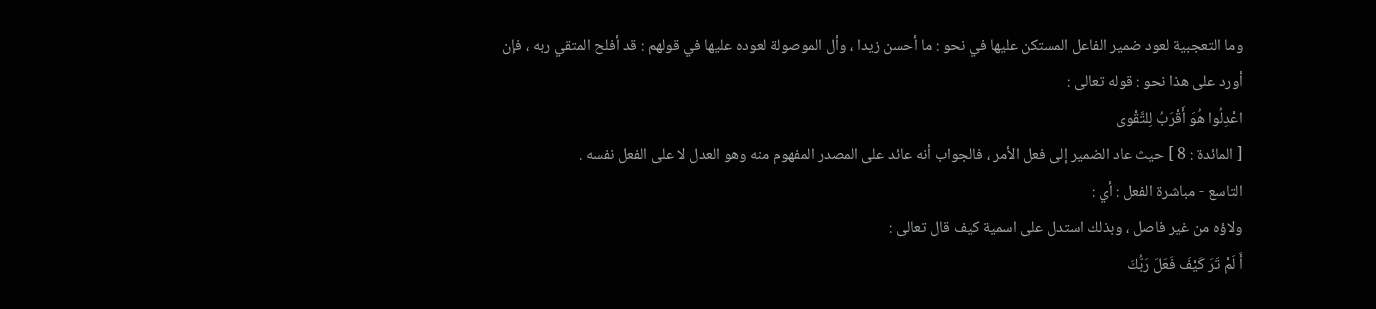وما التعجبية لعود ضمير الفاعل المستكن عليها في نحو : ما أحسن زيدا ، وأل الموصولة لعوده عليها في قولهم : قد أفلح المتقي ربه ، فإن أورد على هذا نحو : قوله تعالى :
اعْدِلُوا هُوَ أَقْرَبُ لِلتَّقْوى
[ المائدة : 8 ] حيث عاد الضمير إلى فعل الأمر ، فالجواب أنه عائد على المصدر المفهوم منه وهو العدل لا على الفعل نفسه .
التاسع - مباشرة الفعل : أي :
ولاؤه من غير فاصل ، وبذلك استدل على اسمية كيف قال تعالى :
أَ لَمْ تَرَ كَيْفَ فَعَلَ رَبُّكَ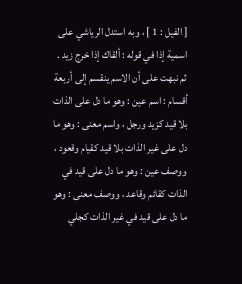[ الفيل : 1 ] ، وبه استدل الرياشي على اسمية إذا في قوله : ألقاك إذا خرج زيد .
ثم نبهت على أن الاسم ينقسم إلى أربعة أقسام : اسم عين : وهو ما دل على الذات بلا قيد كزيد ورجل ، واسم معنى : وهو ما دل على غير الذات بلا قيد كقيام وقعود ، ووصف عين : وهو ما دل على قيد في الذات كقائم وقاعد ، ووصف معنى : وهو ما دل على قيد في غير الذات كجلي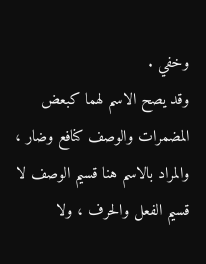وخفي .
وقد يصح الاسم لهما كبعض المضمرات والوصف كنافع وضار ، والمراد بالاسم هنا قسيم الوصف لا قسيم الفعل والحرف ، ولا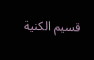قسيم الكنية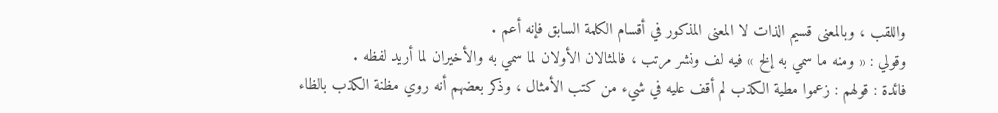واللقب ، وبالمعنى قسيم الذات لا المعنى المذكور في أقسام الكلمة السابق فإنه أعم .
وقولي : « ومنه ما سمي به إلخ » فيه لف ونشر مرتب ، فالمثالان الأولان لما سمي به والأخيران لما أريد لفظه .
فائدة : قولهم : زعموا مطية الكذب لم أقف عليه في شيء من كتب الأمثال ، وذكر بعضهم أنه روي مظنة الكذب بالظاء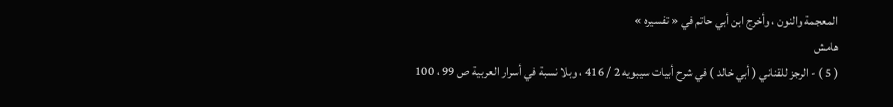المعجمة والنون ، وأخرج ابن أبي حاتم في « تفسيره »
هامش
( 5 ) - الرجز للقناني ( أبي خالد ) في شرح أبيات سيبويه 2 / 416 ، وبلا نسبة في أسرار العربية ص 99 ، 100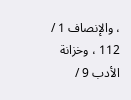، والإنصاف 1 / 112 ، وخزانة الأدب 9 /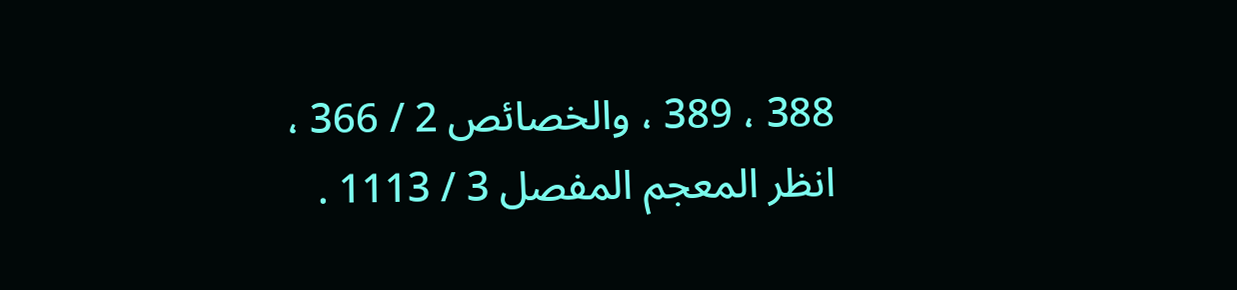388 ، 389 ، والخصائص 2 / 366 ، انظر المعجم المفصل 3 / 1113 .